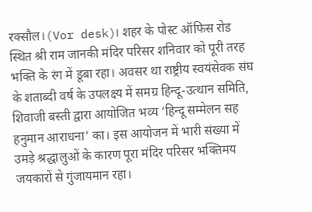रक्सौल।(Vor desk)। शहर के पोस्ट ऑफिस रोड स्थित श्री राम जानकी मंदिर परिसर शनिवार को पूरी तरह भक्ति के रंग में डूबा रहा। अवसर था राष्ट्रीय स्वयंसेवक संघ के शताब्दी वर्ष के उपलक्ष्य में समग्र हिन्दू-उत्थान समिति, शिवाजी बस्ती द्वारा आयोजित भव्य ‘हिन्दू सम्मेलन सह हनुमान आराधना’ का। इस आयोजन में भारी संख्या में उमड़े श्रद्धालुओं के कारण पूरा मंदिर परिसर भक्तिमय जयकारों से गुंजायमान रहा।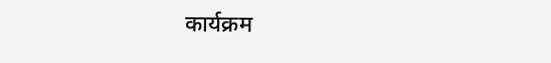कार्यक्रम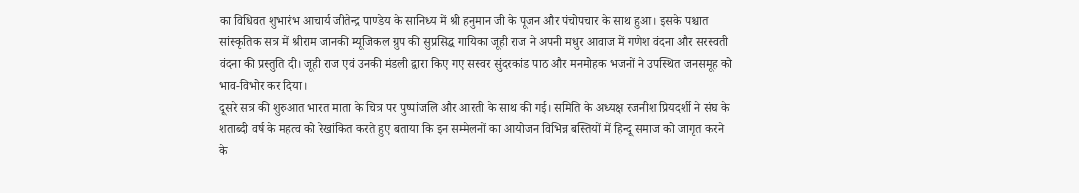का विधिवत शुभारंभ आचार्य जीतेन्द्र पाण्डेय के सानिध्य में श्री हनुमान जी के पूजन और पंचोपचार के साथ हुआ। इसके पश्चात सांस्कृतिक सत्र में श्रीराम जानकी म्यूजिकल ग्रुप की सुप्रसिद्ध गायिका जूही राज ने अपनी मधुर आवाज में गणेश वंदना और सरस्वती वंदना की प्रस्तुति दी। जूही राज एवं उनकी मंडली द्वारा किए गए सस्वर सुंदरकांड पाठ और मनमोहक भजनों ने उपस्थित जनसमूह को भाव-विभोर कर दिया।
दूसरे सत्र की शुरुआत भारत माता के चित्र पर पुष्पांजलि और आरती के साथ की गई। समिति के अध्यक्ष रजनीश प्रियदर्शी ने संघ के शताब्दी वर्ष के महत्व को रेखांकित करते हुए बताया कि इन सम्मेलनों का आयोजन विभिन्न बस्तियों में हिन्दू समाज को जागृत करने के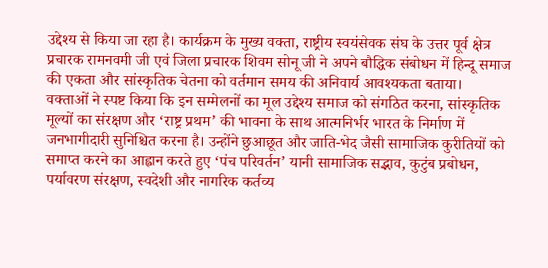उद्देश्य से किया जा रहा है। कार्यक्रम के मुख्य वक्ता, राष्ट्रीय स्वयंसेवक संघ के उत्तर पूर्व क्षेत्र प्रचारक रामनवमी जी एवं जिला प्रचारक शिवम सोनू जी ने अपने बौद्धिक संबोधन में हिन्दू समाज की एकता और सांस्कृतिक चेतना को वर्तमान समय की अनिवार्य आवश्यकता बताया।
वक्ताओं ने स्पष्ट किया कि इन सम्मेलनों का मूल उद्देश्य समाज को संगठित करना, सांस्कृतिक मूल्यों का संरक्षण और ‘राष्ट्र प्रथम’ की भावना के साथ आत्मनिर्भर भारत के निर्माण में जनभागीदारी सुनिश्चित करना है। उन्होंने छुआछूत और जाति-भेद जैसी सामाजिक कुरीतियों को समाप्त करने का आह्वान करते हुए ‘पंच परिवर्तन’ यानी सामाजिक सद्भाव, कुटुंब प्रबोधन, पर्यावरण संरक्षण, स्वदेशी और नागरिक कर्तव्य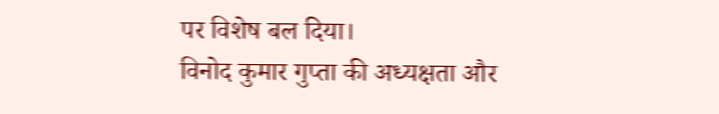पर विशेष बल दिया।
विनोद कुमार गुप्ता की अध्यक्षता और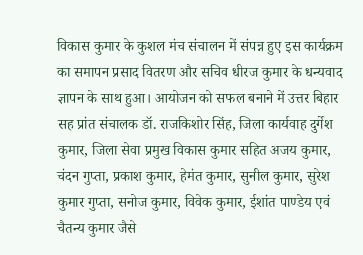विकास कुमार के कुशल मंच संचालन में संपन्न हुए इस कार्यक्रम का समापन प्रसाद वितरण और सचिव धीरज कुमार के धन्यवाद ज्ञापन के साथ हुआ। आयोजन को सफल बनाने में उत्तर बिहार सह प्रांत संचालक डॉ. राजकिशोर सिंह, जिला कार्यवाह दुर्गेश कुमार, जिला सेवा प्रमुख विकास कुमार सहित अजय कुमार, चंदन गुप्ता, प्रकाश कुमार, हेमंत कुमार, सुनील कुमार, सुरेश कुमार गुप्ता, सनोज कुमार, विवेक कुमार, ईशांत पाण्डेय एवं चैतन्य कुमार जैसे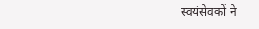स्वयंसेवकों ने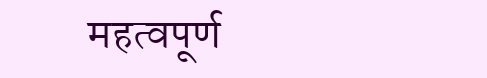महत्वपूर्ण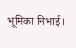भूमिका निभाई।